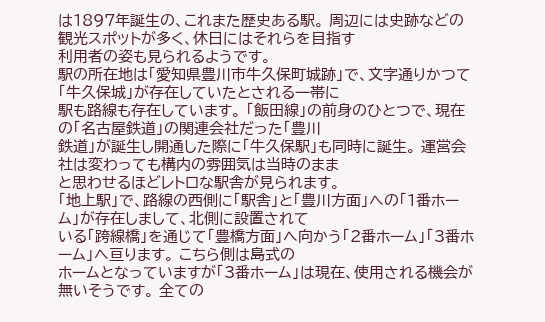は1897年誕生の、これまた歴史ある駅。 周辺には史跡などの観光スポットが多く、休日にはそれらを目指す
利用者の姿も見られるようです。
駅の所在地は「愛知県豊川市牛久保町城跡」で、文字通りかつて「牛久保城」が存在していたとされる一帯に
駅も路線も存在しています。 「飯田線」の前身のひとつで、現在の「名古屋鉄道」の関連会社だった「豊川
鉄道」が誕生し開通した際に「牛久保駅」も同時に誕生。 運営会社は変わっても構内の雰囲気は当時のまま
と思わせるほどレトロな駅舎が見られます。
「地上駅」で、路線の西側に「駅舎」と「豊川方面」への「1番ホーム」が存在しまして、北側に設置されて
いる「跨線橋」を通じて「豊橋方面」へ向かう「2番ホーム」「3番ホーム」へ亘ります。 こちら側は島式の
ホームとなっていますが「3番ホーム」は現在、使用される機会が無いそうです。 全ての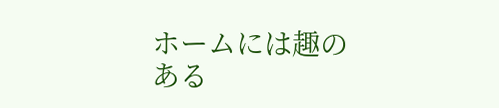ホームには趣の
ある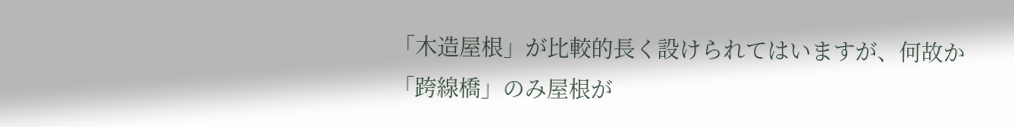「木造屋根」が比較的長く設けられてはいますが、何故か「跨線橋」のみ屋根が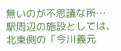無いのが不思議な所…
駅周辺の施設としては、北東側の「今川義元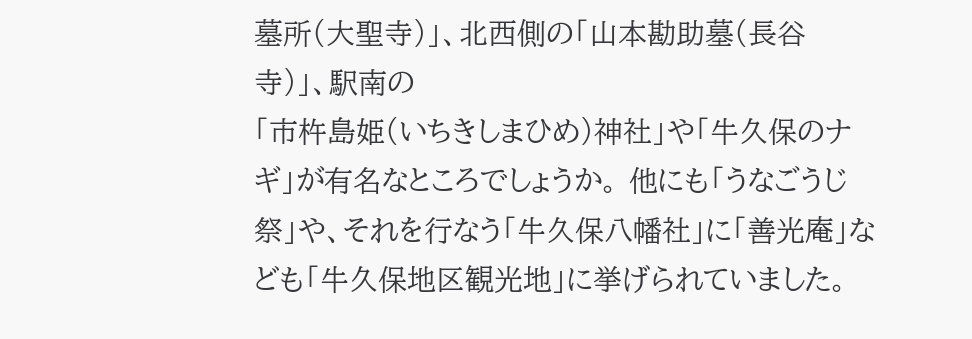墓所(大聖寺)」、北西側の「山本勘助墓(長谷寺)」、駅南の
「市杵島姫(いちきしまひめ)神社」や「牛久保のナギ」が有名なところでしょうか。 他にも「うなごうじ祭」や、それを行なう「牛久保八幡社」に「善光庵」なども「牛久保地区観光地」に挙げられていました。